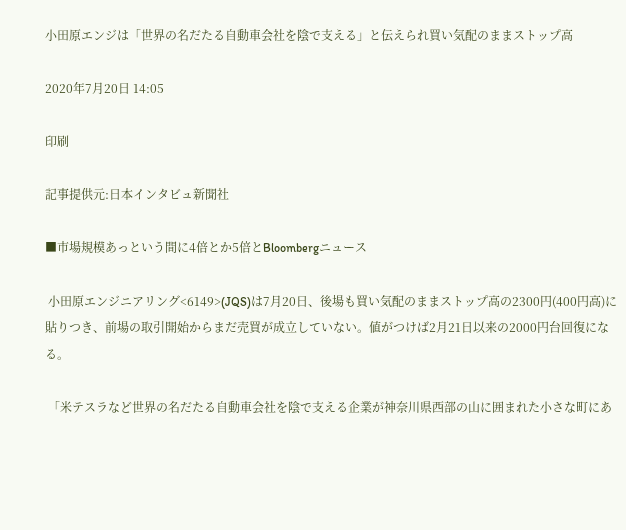小田原エンジは「世界の名だたる自動車会社を陰で支える」と伝えられ買い気配のままストップ高

2020年7月20日 14:05

印刷

記事提供元:日本インタビュ新聞社

■市場規模あっという間に4倍とか5倍とBloombergニュース

 小田原エンジニアリング<6149>(JQS)は7月20日、後場も買い気配のままストップ高の2300円(400円高)に貼りつき、前場の取引開始からまだ売買が成立していない。値がつけば2月21日以来の2000円台回復になる。

 「米テスラなど世界の名だたる自動車会社を陰で支える企業が神奈川県西部の山に囲まれた小さな町にあ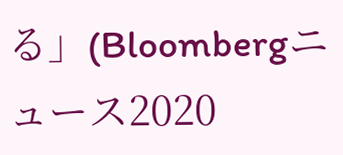る」(Bloombergニュース2020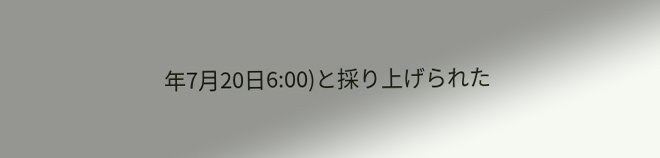年7月20日6:00)と採り上げられた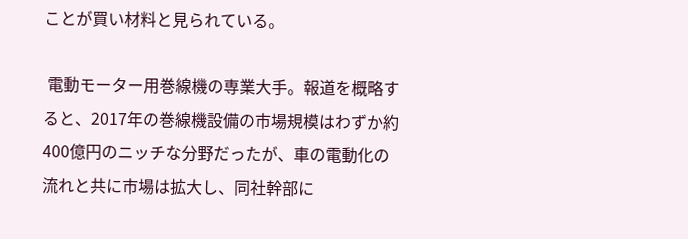ことが買い材料と見られている。

 電動モーター用巻線機の専業大手。報道を概略すると、2017年の巻線機設備の市場規模はわずか約400億円のニッチな分野だったが、車の電動化の流れと共に市場は拡大し、同社幹部に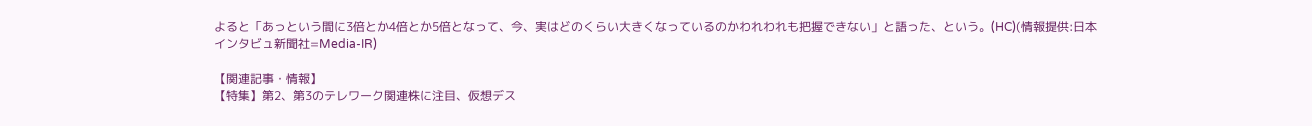よると「あっという間に3倍とか4倍とか5倍となって、今、実はどのくらい大きくなっているのかわれわれも把握できない」と語った、という。(HC)(情報提供:日本インタビュ新聞社=Media-IR)

【関連記事・情報】
【特集】第2、第3のテレワーク関連株に注目、仮想デス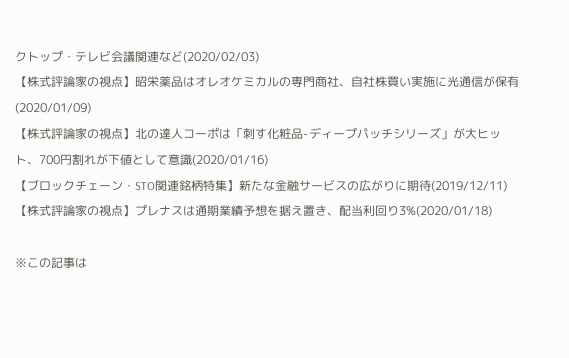クトップ・テレビ会議関連など(2020/02/03)
【株式評論家の視点】昭栄薬品はオレオケミカルの専門商社、自社株買い実施に光通信が保有(2020/01/09)
【株式評論家の視点】北の達人コーポは「刺す化粧品-ディープパッチシリーズ」が大ヒット、700円割れが下値として意識(2020/01/16)
【ブロックチェーン・STO関連銘柄特集】新たな金融サービスの広がりに期待(2019/12/11)
【株式評論家の視点】プレナスは通期業績予想を据え置き、配当利回り3%(2020/01/18)

※この記事は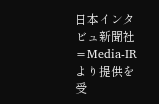日本インタビュ新聞社=Media-IRより提供を受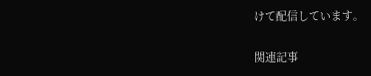けて配信しています。

関連記事